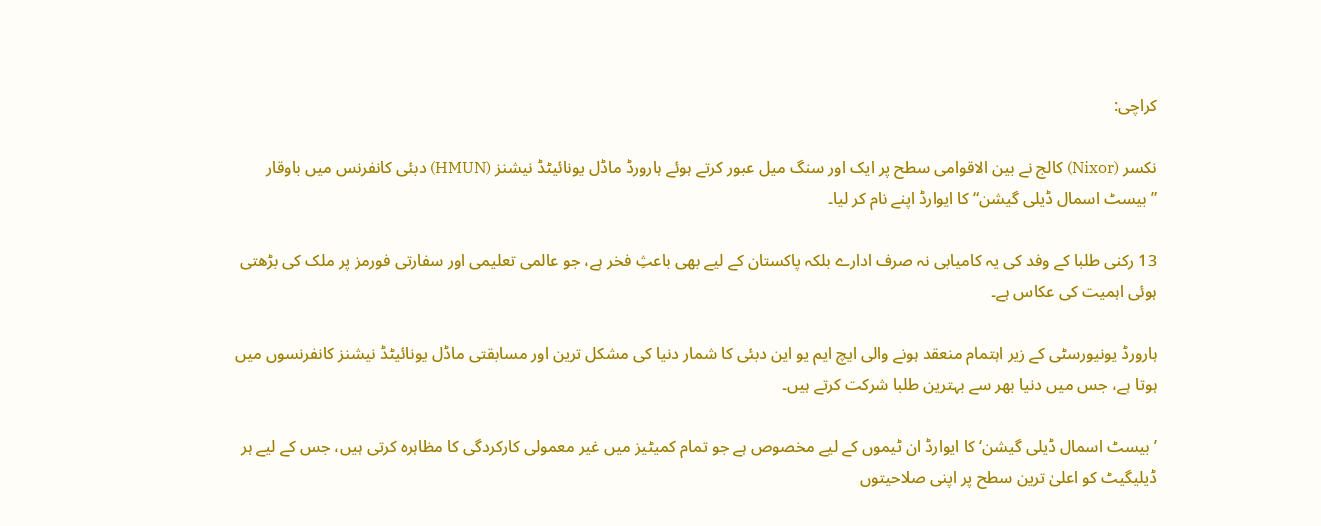کراچی:

نکسر (Nixor) کالج نے بین الاقوامی سطح پر ایک اور سنگ میل عبور کرتے ہوئے ہارورڈ ماڈل یونائیٹڈ نیشنز (HMUN) دبئی کانفرنس میں باوقار ”بیسٹ اسمال ڈیلی گیشن“ کا ایوارڈ اپنے نام کر لیا۔

13 رکنی طلبا کے وفد کی یہ کامیابی نہ صرف ادارے بلکہ پاکستان کے لیے بھی باعثِ فخر ہے، جو عالمی تعلیمی اور سفارتی فورمز پر ملک کی بڑھتی ہوئی اہمیت کی عکاس ہے۔

ہارورڈ یونیورسٹی کے زیر اہتمام منعقد ہونے والی ایچ ایم یو این دبئی کا شمار دنیا کی مشکل ترین اور مسابقتی ماڈل یونائیٹڈ نیشنز کانفرنسوں میں ہوتا ہے، جس میں دنیا بھر سے بہترین طلبا شرکت کرتے ہیں۔

’بیسٹ اسمال ڈیلی گیشن‘ کا ایوارڈ ان ٹیموں کے لیے مخصوص ہے جو تمام کمیٹیز میں غیر معمولی کارکردگی کا مظاہرہ کرتی ہیں، جس کے لیے ہر ڈیلیگیٹ کو اعلیٰ ترین سطح پر اپنی صلاحیتوں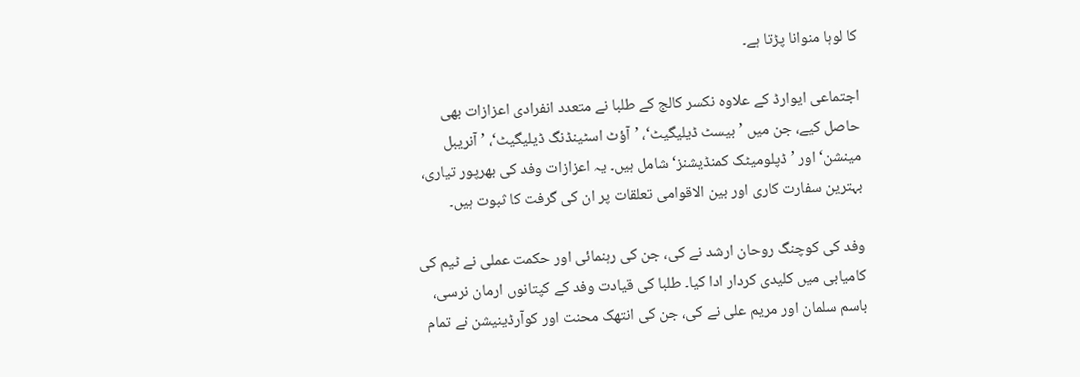کا لوہا منوانا پڑتا ہے۔

اجتماعی ایوارڈ کے علاوہ نکسر کالج کے طلبا نے متعدد انفرادی اعزازات بھی حاصل کیے، جن میں ’بیسٹ ڈیلیگیٹ‘، ’آؤٹ اسٹینڈنگ ڈیلیگیٹ‘، ’آنریبل مینشن‘ اور ’ڈپلومیٹک کمنڈیشنز‘ شامل ہیں۔ یہ اعزازات وفد کی بھرپور تیاری، بہترین سفارت کاری اور بین الاقوامی تعلقات پر ان کی گرفت کا ثبوت ہیں۔

وفد کی کوچنگ روحان ارشد نے کی، جن کی رہنمائی اور حکمت عملی نے ٹیم کی کامیابی میں کلیدی کردار ادا کیا۔ طلبا کی قیادت وفد کے کپتانوں ارمان نرسی، باسم سلمان اور مریم علی نے کی، جن کی انتھک محنت اور کوآرڈینیشن نے تمام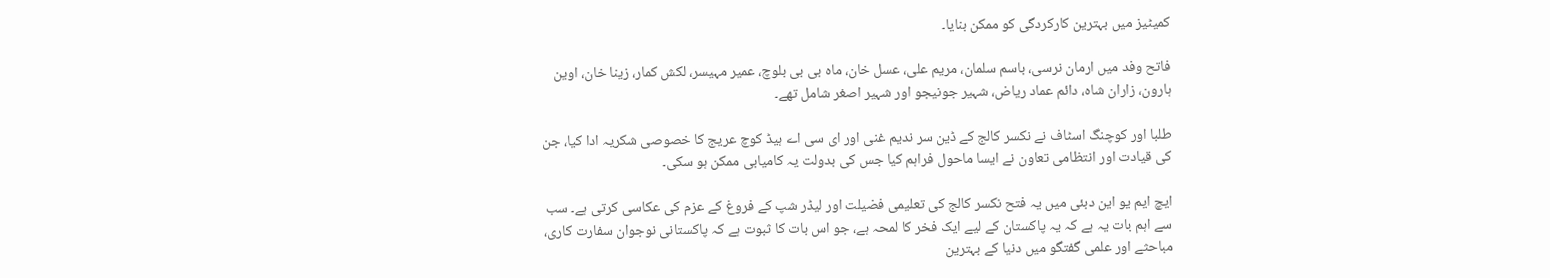کمیٹیز میں بہترین کارکردگی کو ممکن بنایا۔

فاتح وفد میں ارمان نرسی، باسم سلمان، مریم علی، عسل خان، ماہ بی بی بلوچ، عمیر مہیسر، لکش کمار، زینا خان، اوین ہارون، زاران شاہ، دائم عماد ریاض، شہیر جونیجو اور شہیر اصغر شامل تھے۔

طلبا اور کوچنگ اسٹاف نے نکسر کالج کے ڈین سر ندیم غنی اور ای سی اے ہیڈ کوچ عریج کا خصوصی شکریہ ادا کیا، جن کی قیادت اور انتظامی تعاون نے ایسا ماحول فراہم کیا جس کی بدولت یہ کامیابی ممکن ہو سکی۔

ایچ ایم یو این دبئی میں یہ فتح نکسر کالج کی تعلیمی فضیلت اور لیڈر شپ کے فروغ کے عزم کی عکاسی کرتی ہے۔ سب سے اہم بات یہ ہے کہ یہ پاکستان کے لیے ایک فخر کا لمحہ ہے، جو اس بات کا ثبوت ہے کہ پاکستانی نوجوان سفارت کاری، مباحثے اور علمی گفتگو میں دنیا کے بہترین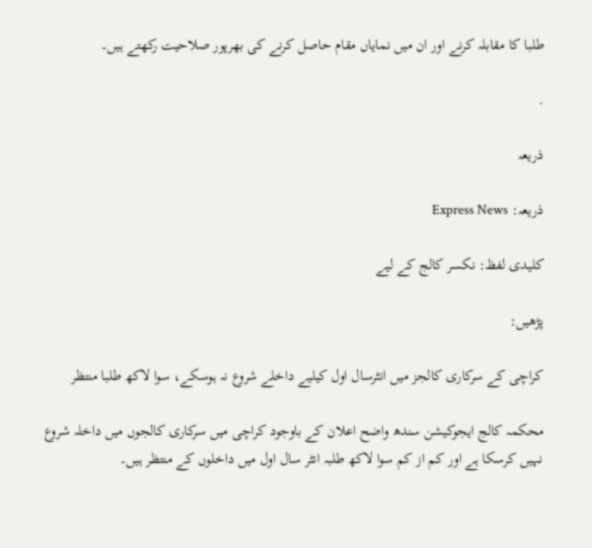طلبا کا مقابلہ کرنے اور ان میں نمایاں مقام حاصل کرنے کی بھرپور صلاحیت رکھتے ہیں۔

.

ذریعہ

ذریعہ: Express News

کلیدی لفظ: نکسر کالج کے لیے

پڑھیں:

کراچی کے سرکاری کالجز میں انٹرسال اول کیلیے داخلے شروع نہ ہوسکے، سوا لاکھ طلبا منتظر

محکمہ کالج ایجوکیشن سندھ واضح اعلان کے باوجود کراچی میں سرکاری کالجوں میں داخلہ شروع نہیں کرسکا ہے اور کم از کم سوا لاکھ طلبہ انٹر سال اول میں داخلوں کے منتظر ہیں۔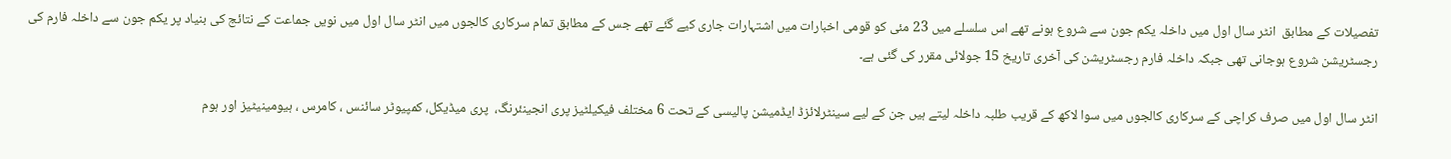تفصیلات کے مطابق  انٹر سال اول میں داخلہ یکم جون سے شروع ہونے تھے اس سلسلے میں 23 مئی کو قومی اخبارات میں اشتہارات جاری کیے گئے تھے جس کے مطابق تمام سرکاری کالجوں میں انٹر سال اول میں نویں جماعت کے نتائج کی بنیاد پر یکم جون سے داخلہ فارم کی رجسٹریشن شروع ہوجانی تھی جبکہ داخلہ فارم رجسٹریشن کی آخری تاریخ 15 جولائی مقرر کی گئی ہے۔

انٹر سال اول میں صرف کراچی کے سرکاری کالجوں میں سوا لاکھ کے قریب طلبہ داخلہ لیتے ہیں جن کے لیے سینٹرلائزڈ ایڈمیشن پالیسی کے تحت 6 مختلف فیکیلٹیز پری انجینئرنگ،  پری میڈیکل، کمپیوٹر سائنس ، کامرس ، ہیومینیٹیز اور ہوم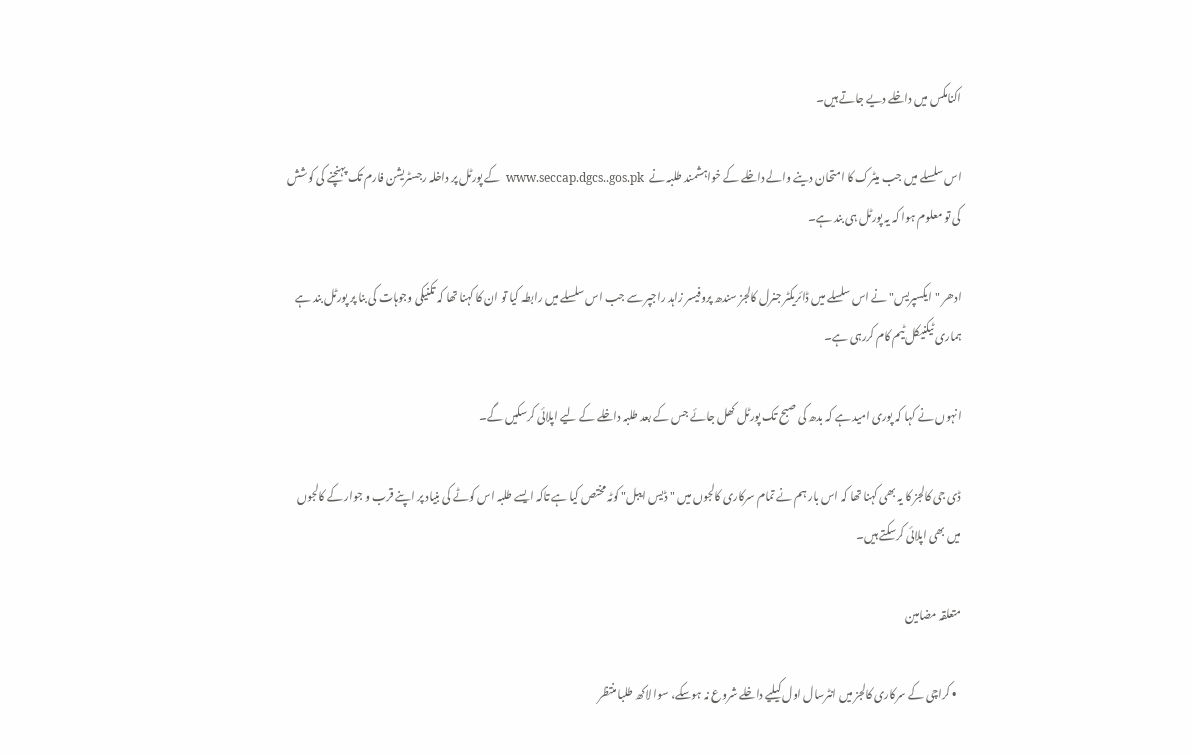اکنامکس میں داخلے دیے جاتے ہیں۔

اس سلسلے میں جب میٹرک کا امتحان دینے والے داخلے کے خواہشمند طلبہ نے  www.seccap.dgcs..gos.pk  کے پورٹل پر داخلہ رجسٹریشن فارم تک پہنچنے کی کوشش کی تو معلوم ہوا کہ یہ پورٹل ہی بند ہے۔

ادھر "ایکسپریس" نے اس سلسلے میں ڈائریکٹر جنرل کالجز سندھ پروفیسر زاہد راجپر سے جب اس سلسلے میں رابطہ کیا تو ان کا کہنا تھا کہ تکنیکی وجوہات کی بنا پر پورٹل بند ہے ہماری ٹیکنیکل ٹیم کام کررہی ہے۔

انہوں نے کہا کہ پوری امید ہے کہ بدھ کی صبح تک پورٹل کھل جائے جس کے بعد طلبہ داخلے کے لیے اپلائی کرسکیں گے۔

ڈی جی کالجز کا یہ بھی کہنا تھا کہ اس بار ہم نے تمام سرکاری کالجوں میں "ڈیس ایبل" کوٹہ مختص کیا ہے تاکہ ایسے طلبہ اس کوٹے کی بنیاد پر اپنے قرب و جوار کے کالجوں میں بھی اپلائی کرسکتے ہیں۔

متعلقہ مضامین

  • کراچی کے سرکاری کالجز میں انٹرسال اول کیلیے داخلے شروع نہ ہوسکے، سوا لاکھ طلبا منتظر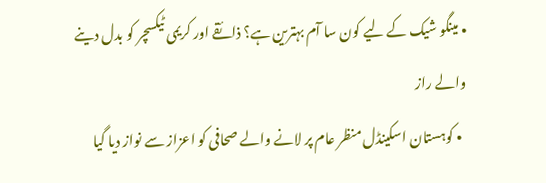• مینگو شیک کے لیے کون سا آم بہترین ہے؟ ذائقے اور کریمی ٹیکسچر کو بدل دینے والے راز
  • کوہستان اسکینڈل منظر عام پر لانے والے صحافی کو اعزاز سے نواز دیا گیا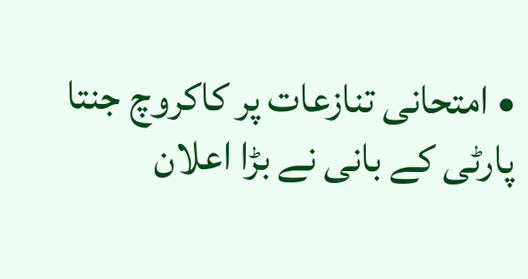• امتحانی تنازعات پر کاکروچ جنتا پارٹی کے بانی نے بڑا اعلان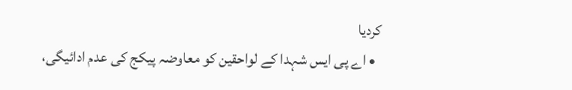کردیا
  • اے پی ایس شہدا کے لواحقین کو معاوضہ پیکج کی عدم ادائیگی،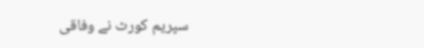سپریم کورٹ نے وفاقی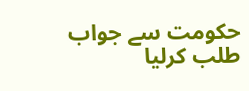حکومت سے جواب طلب کرلیا